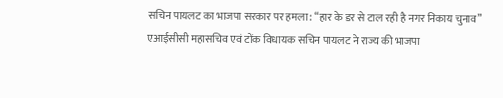सचिन पायलट का भाजपा सरकार पर हमला: “हार के डर से टाल रही है नगर निकाय चुनाव”
एआईसीसी महासचिव एवं टोंक विधायक सचिन पायलट ने राज्य की भाजपा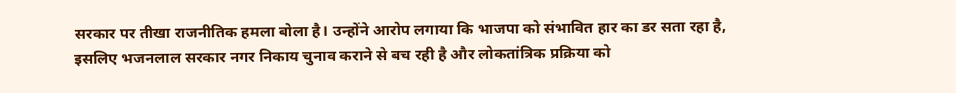सरकार पर तीखा राजनीतिक हमला बोला है। उन्होंने आरोप लगाया कि भाजपा को संभावित हार का डर सता रहा है, इसलिए भजनलाल सरकार नगर निकाय चुनाव कराने से बच रही है और लोकतांत्रिक प्रक्रिया को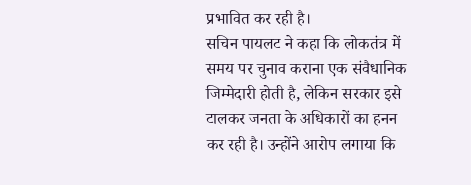प्रभावित कर रही है।
सचिन पायलट ने कहा कि लोकतंत्र में समय पर चुनाव कराना एक संवैधानिक जिम्मेदारी होती है, लेकिन सरकार इसे टालकर जनता के अधिकारों का हनन कर रही है। उन्होंने आरोप लगाया कि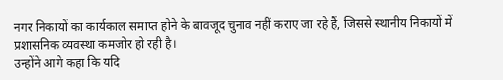नगर निकायों का कार्यकाल समाप्त होने के बावजूद चुनाव नहीं कराए जा रहे हैं, जिससे स्थानीय निकायों में प्रशासनिक व्यवस्था कमजोर हो रही है।
उन्होंने आगे कहा कि यदि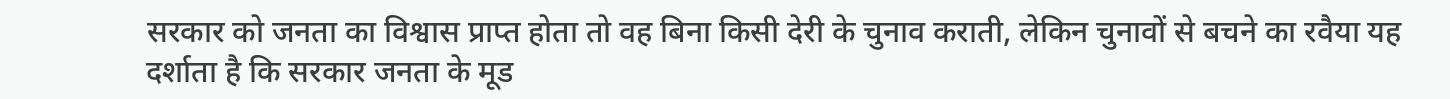सरकार को जनता का विश्वास प्राप्त होता तो वह बिना किसी देरी के चुनाव कराती, लेकिन चुनावों से बचने का रवैया यह दर्शाता है कि सरकार जनता के मूड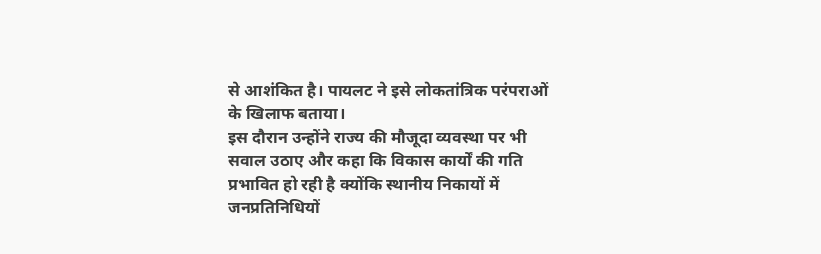से आशंकित है। पायलट ने इसे लोकतांत्रिक परंपराओं के खिलाफ बताया।
इस दौरान उन्होंने राज्य की मौजूदा व्यवस्था पर भी सवाल उठाए और कहा कि विकास कार्यों की गति प्रभावित हो रही है क्योंकि स्थानीय निकायों में जनप्रतिनिधियों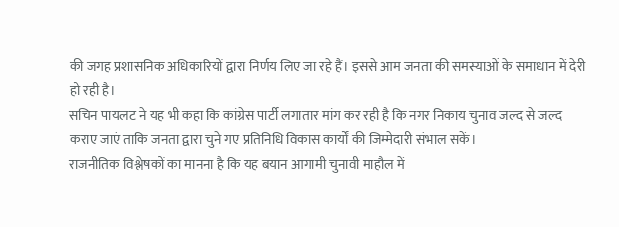की जगह प्रशासनिक अधिकारियों द्वारा निर्णय लिए जा रहे हैं। इससे आम जनता की समस्याओं के समाधान में देरी हो रही है।
सचिन पायलट ने यह भी कहा कि कांग्रेस पार्टी लगातार मांग कर रही है कि नगर निकाय चुनाव जल्द से जल्द कराए जाएं ताकि जनता द्वारा चुने गए प्रतिनिधि विकास कार्यों की जिम्मेदारी संभाल सकें।
राजनीतिक विश्लेषकों का मानना है कि यह बयान आगामी चुनावी माहौल में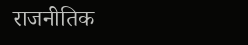राजनीतिक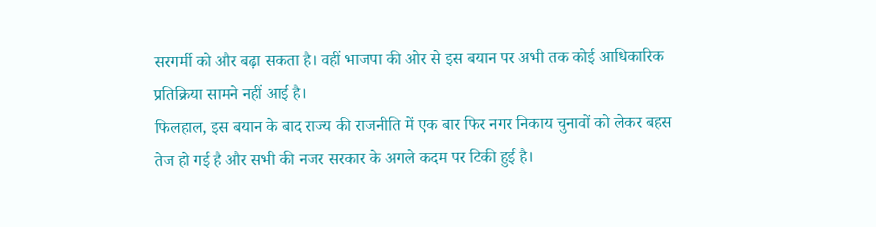सरगर्मी को और बढ़ा सकता है। वहीं भाजपा की ओर से इस बयान पर अभी तक कोई आधिकारिक प्रतिक्रिया सामने नहीं आई है।
फिलहाल, इस बयान के बाद राज्य की राजनीति में एक बार फिर नगर निकाय चुनावों को लेकर बहस तेज हो गई है और सभी की नजर सरकार के अगले कदम पर टिकी हुई है।